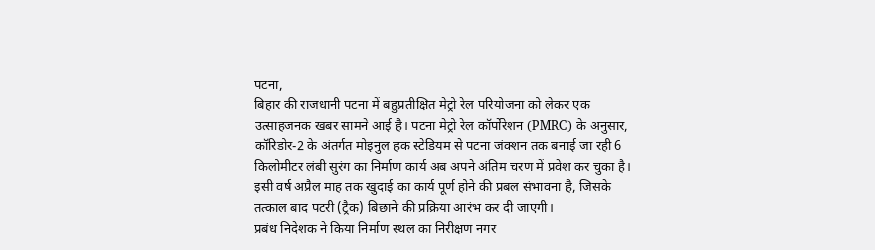पटना,
बिहार की राजधानी पटना में बहुप्रतीक्षित मेट्रो रेल परियोजना को लेकर एक उत्साहजनक खबर सामने आई है। पटना मेट्रो रेल कॉर्पोरेशन (PMRC) के अनुसार, कॉरिडोर-2 के अंतर्गत मोइनुल हक स्टेडियम से पटना जंक्शन तक बनाई जा रही 6 किलोमीटर लंबी सुरंग का निर्माण कार्य अब अपने अंतिम चरण में प्रवेश कर चुका है। इसी वर्ष अप्रैल माह तक खुदाई का कार्य पूर्ण होने की प्रबल संभावना है, जिसके तत्काल बाद पटरी (ट्रैक) बिछाने की प्रक्रिया आरंभ कर दी जाएगी।
प्रबंध निदेशक ने किया निर्माण स्थल का निरीक्षण नगर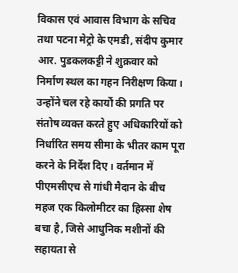विकास एवं आवास विभाग के सचिव तथा पटना मेट्रो के एमडी, संदीप कुमार आर. पुडकलकट्टी ने शुक्रवार को निर्माण स्थल का गहन निरीक्षण किया। उन्होंने चल रहे कार्यों की प्रगति पर संतोष व्यक्त करते हुए अधिकारियों को निर्धारित समय सीमा के भीतर काम पूरा करने के निर्देश दिए। वर्तमान में पीएमसीएच से गांधी मैदान के बीच महज एक किलोमीटर का हिस्सा शेष बचा है, जिसे आधुनिक मशीनों की सहायता से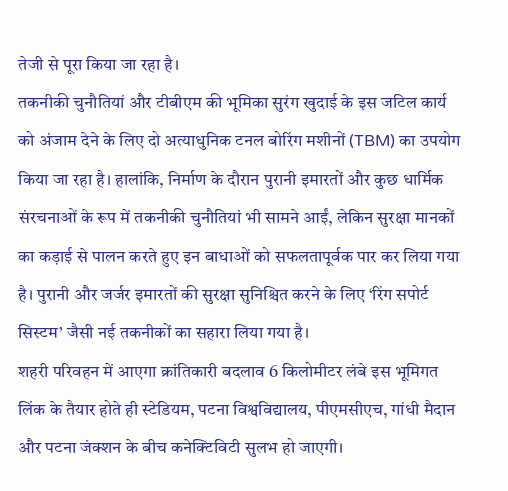तेजी से पूरा किया जा रहा है।
तकनीकी चुनौतियां और टीबीएम की भूमिका सुरंग खुदाई के इस जटिल कार्य को अंजाम देने के लिए दो अत्याधुनिक टनल बोरिंग मशीनों (TBM) का उपयोग किया जा रहा है। हालांकि, निर्माण के दौरान पुरानी इमारतों और कुछ धार्मिक संरचनाओं के रूप में तकनीकी चुनौतियां भी सामने आईं, लेकिन सुरक्षा मानकों का कड़ाई से पालन करते हुए इन बाधाओं को सफलतापूर्वक पार कर लिया गया है। पुरानी और जर्जर इमारतों की सुरक्षा सुनिश्चित करने के लिए ‘रिंग सपोर्ट सिस्टम’ जैसी नई तकनीकों का सहारा लिया गया है।
शहरी परिवहन में आएगा क्रांतिकारी बदलाव 6 किलोमीटर लंबे इस भूमिगत लिंक के तैयार होते ही स्टेडियम, पटना विश्वविद्यालय, पीएमसीएच, गांधी मैदान और पटना जंक्शन के बीच कनेक्टिविटी सुलभ हो जाएगी।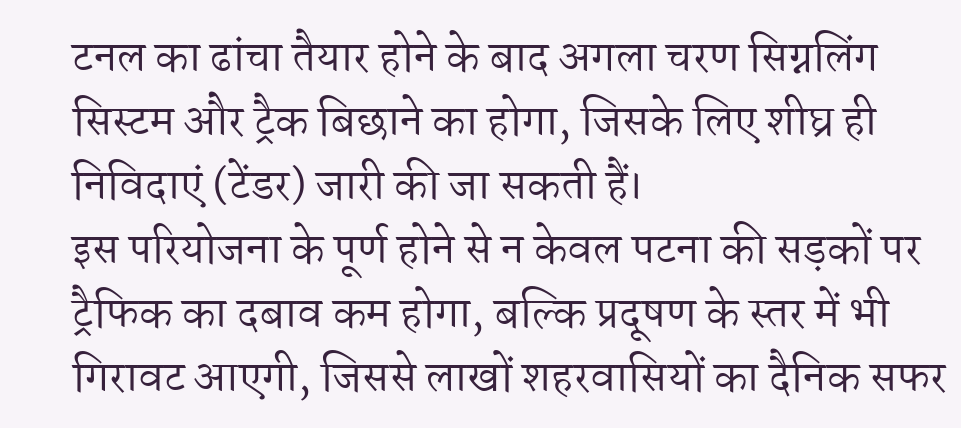टनल का ढांचा तैयार होने के बाद अगला चरण सिग्नलिंग सिस्टम और ट्रैक बिछाने का होगा, जिसके लिए शीघ्र ही निविदाएं (टेंडर) जारी की जा सकती हैं।
इस परियोजना के पूर्ण होने से न केवल पटना की सड़कों पर ट्रैफिक का दबाव कम होगा, बल्कि प्रदूषण के स्तर में भी गिरावट आएगी, जिससे लाखों शहरवासियों का दैनिक सफर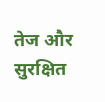तेज और सुरक्षित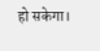हो सकेगा।